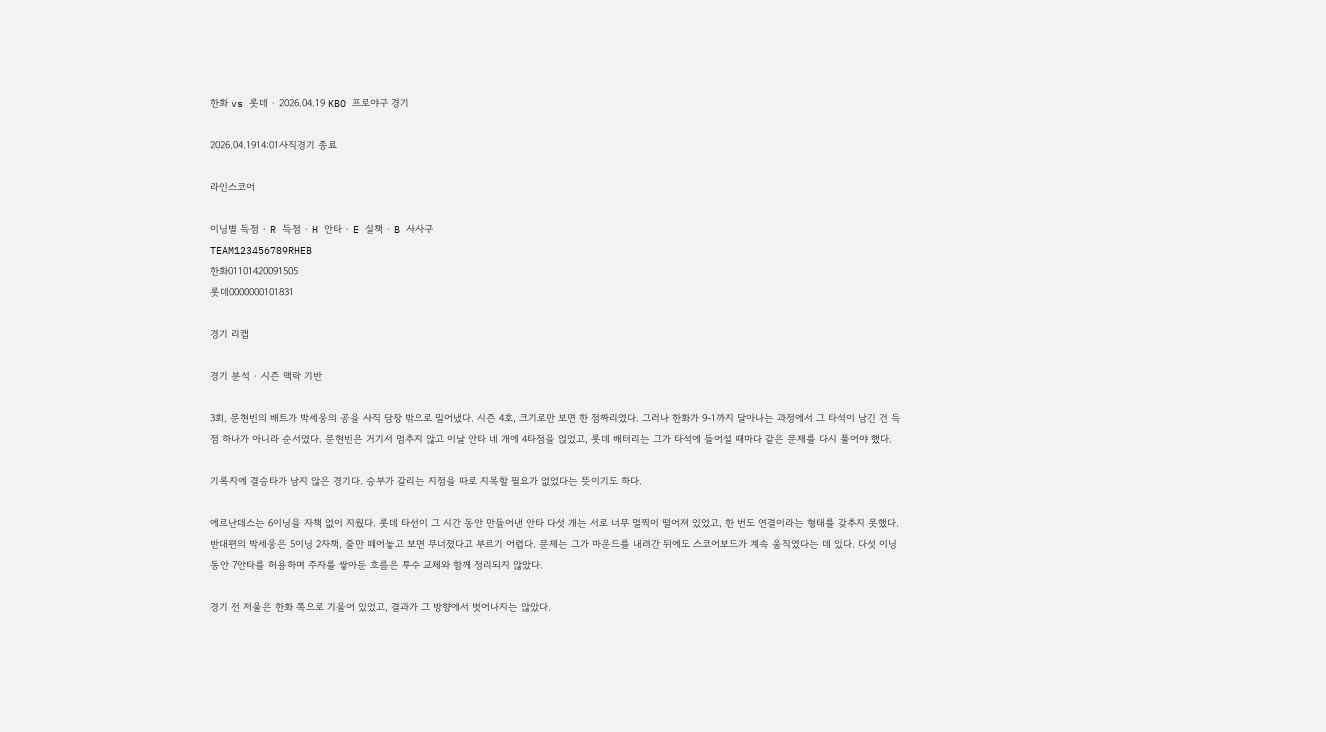한화 vs 롯데 · 2026.04.19 KBO 프로야구 경기

2026.04.1914:01사직경기 종료

라인스코어

이닝별 득점 · R 득점 · H 안타 · E 실책 · B 사사구
TEAM123456789RHEB
한화01101420091505
롯데0000000101831

경기 리캡

경기 분석 · 시즌 맥락 기반

3회, 문현빈의 배트가 박세웅의 공을 사직 담장 밖으로 밀어냈다. 시즌 4호, 크기로만 보면 한 점짜리였다. 그러나 한화가 9-1까지 달아나는 과정에서 그 타석이 남긴 건 득점 하나가 아니라 순서였다. 문현빈은 거기서 멈추지 않고 이날 안타 네 개에 4타점을 얹었고, 롯데 배터리는 그가 타석에 들어설 때마다 같은 문제를 다시 풀어야 했다.

기록지에 결승타가 남지 않은 경기다. 승부가 갈리는 지점을 따로 지목할 필요가 없었다는 뜻이기도 하다.

에르난데스는 6이닝을 자책 없이 지웠다. 롯데 타선이 그 시간 동안 만들어낸 안타 다섯 개는 서로 너무 멀찍이 떨어져 있었고, 한 번도 연결이라는 형태를 갖추지 못했다. 반대편의 박세웅은 5이닝 2자책, 줄만 떼어놓고 보면 무너졌다고 부르기 어렵다. 문제는 그가 마운드를 내려간 뒤에도 스코어보드가 계속 움직였다는 데 있다. 다섯 이닝 동안 7안타를 허용하며 주자를 쌓아둔 흐름은 투수 교체와 함께 정리되지 않았다.

경기 전 저울은 한화 쪽으로 기울어 있었고, 결과가 그 방향에서 벗어나지는 않았다.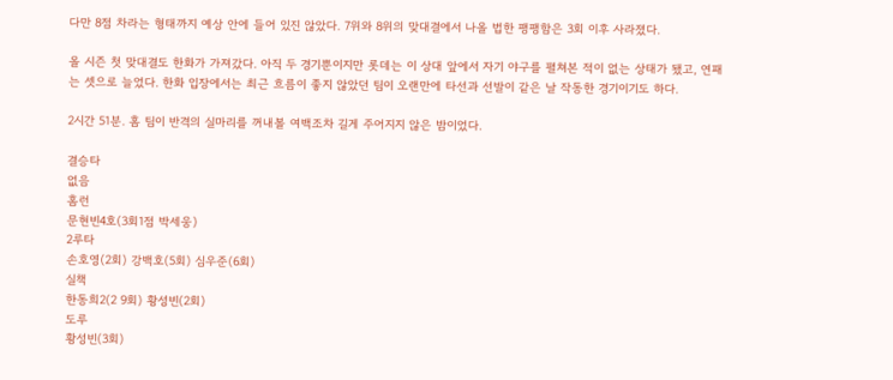다만 8점 차라는 형태까지 예상 안에 들어 있진 않았다. 7위와 8위의 맞대결에서 나올 법한 팽팽함은 3회 이후 사라졌다.

올 시즌 첫 맞대결도 한화가 가져갔다. 아직 두 경기뿐이지만 롯데는 이 상대 앞에서 자기 야구를 펼쳐본 적이 없는 상태가 됐고, 연패는 셋으로 늘었다. 한화 입장에서는 최근 흐름이 좋지 않았던 팀이 오랜만에 타선과 선발이 같은 날 작동한 경기이기도 하다.

2시간 51분. 홈 팀이 반격의 실마리를 꺼내볼 여백조차 길게 주어지지 않은 밤이었다.

결승타
없음
홈런
문현빈4호(3회1점 박세웅)
2루타
손호영(2회) 강백호(5회) 심우준(6회)
실책
한동희2(2 9회) 황성빈(2회)
도루
황성빈(3회)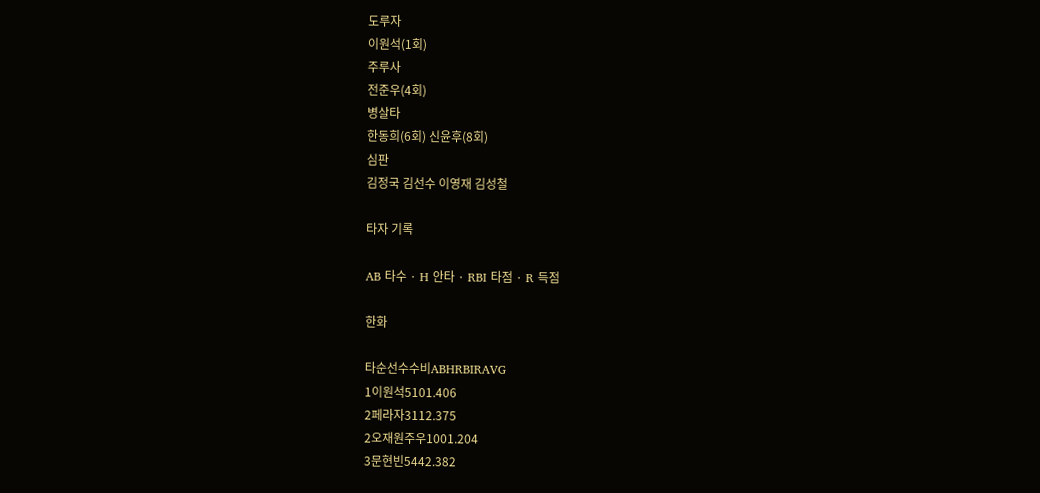도루자
이원석(1회)
주루사
전준우(4회)
병살타
한동희(6회) 신윤후(8회)
심판
김정국 김선수 이영재 김성철

타자 기록

AB 타수 · H 안타 · RBI 타점 · R 득점

한화

타순선수수비ABHRBIRAVG
1이원석5101.406
2페라자3112.375
2오재원주우1001.204
3문현빈5442.382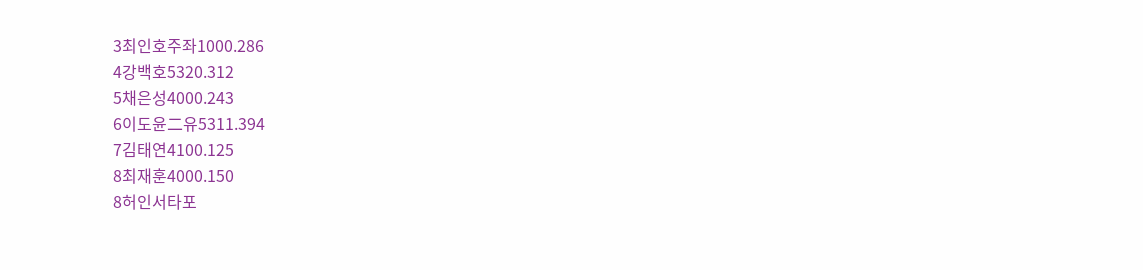3최인호주좌1000.286
4강백호5320.312
5채은성4000.243
6이도윤二유5311.394
7김태연4100.125
8최재훈4000.150
8허인서타포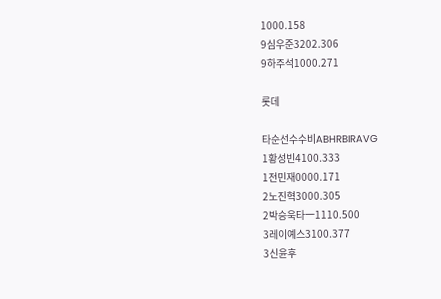1000.158
9심우준3202.306
9하주석1000.271

롯데

타순선수수비ABHRBIRAVG
1황성빈4100.333
1전민재0000.171
2노진혁3000.305
2박승욱타一1110.500
3레이예스3100.377
3신윤후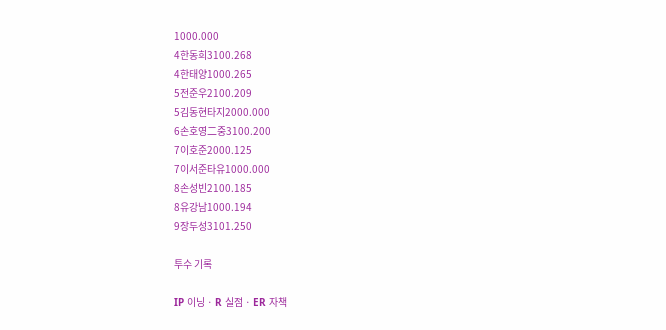1000.000
4한동희3100.268
4한태양1000.265
5전준우2100.209
5김동현타지2000.000
6손호영二중3100.200
7이호준2000.125
7이서준타유1000.000
8손성빈2100.185
8유강남1000.194
9장두성3101.250

투수 기록

IP 이닝 · R 실점 · ER 자책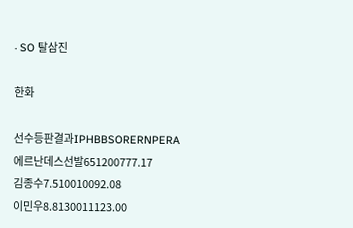· SO 탈삼진

한화

선수등판결과IPHBBSORERNPERA
에르난데스선발651200777.17
김종수7.510010092.08
이민우8.8130011123.00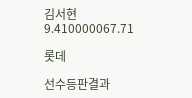김서현9.410000067.71

롯데

선수등판결과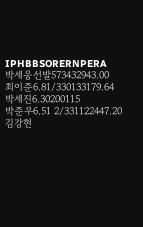IPHBBSORERNPERA
박세웅선발573432943.00
최이준6.81/330133179.64
박세진6.30200115
박준우6.51 2/331122447.20
김강현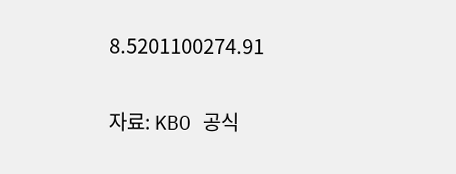8.5201100274.91

자료: KBO 공식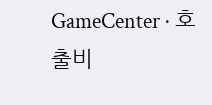GameCenter · 호출비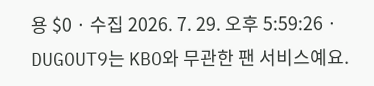용 $0 · 수집 2026. 7. 29. 오후 5:59:26 · DUGOUT9는 KBO와 무관한 팬 서비스예요.